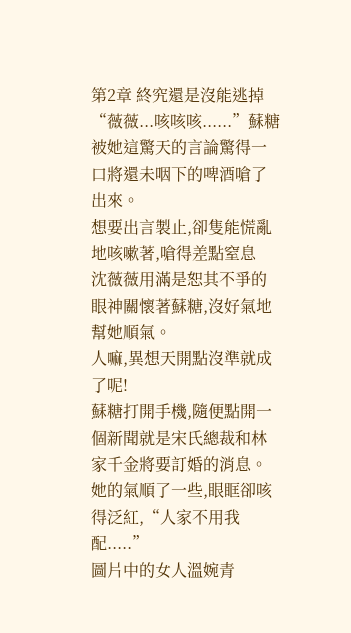第2章 終究還是沒能逃掉
“薇薇...咳咳咳......”蘇糖被她這驚天的言論驚得一口將還未咽下的啤酒嗆了出來。
想要出言製止,卻隻能慌亂地咳嗽著,嗆得差點窒息
沈薇薇用滿是恕其不爭的眼神關懷著蘇糖,沒好氣地幫她順氣。
人嘛,異想天開點沒準就成了呢!
蘇糖打開手機,隨便點開一個新聞就是宋氏總裁和林家千金將要訂婚的消息。
她的氣順了一些,眼眶卻咳得泛紅,“人家不用我配.....”
圖片中的女人溫婉青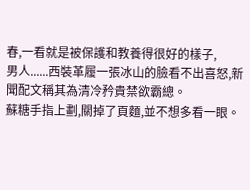春,一看就是被保護和教養得很好的樣子,
男人......西裝革履一張冰山的臉看不出喜怒,新聞配文稱其為清冷矜貴禁欲霸總。
蘇糖手指上劃,關掉了頁麵,並不想多看一眼。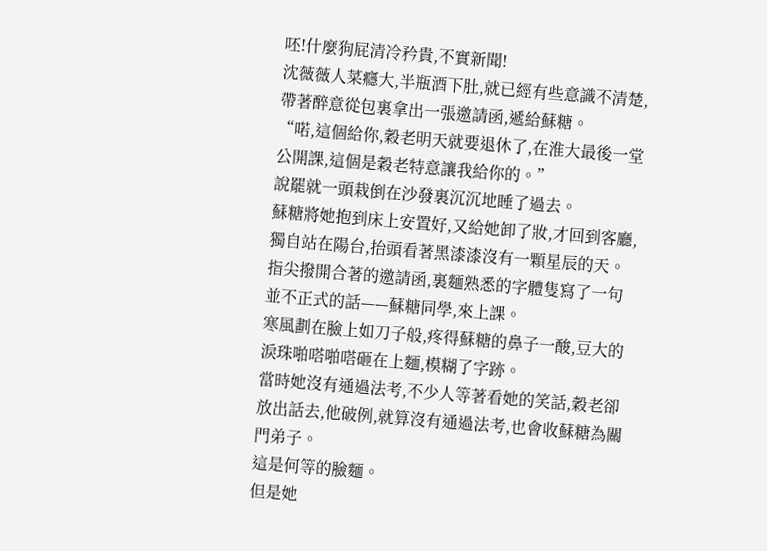呸!什麼狗屁清冷矜貴,不實新聞!
沈薇薇人菜癮大,半瓶酒下肚,就已經有些意識不清楚,帶著醉意從包裏拿出一張邀請函,遞給蘇糖。
“喏,這個給你,穀老明天就要退休了,在淮大最後一堂公開課,這個是穀老特意讓我給你的。”
說罷就一頭栽倒在沙發裏沉沉地睡了過去。
蘇糖將她抱到床上安置好,又給她卸了妝,才回到客廳,獨自站在陽台,抬頭看著黑漆漆沒有一顆星辰的天。
指尖撥開合著的邀請函,裏麵熟悉的字體隻寫了一句並不正式的話——蘇糖同學,來上課。
寒風劃在臉上如刀子般,疼得蘇糖的鼻子一酸,豆大的淚珠啪嗒啪嗒砸在上麵,模糊了字跡。
當時她沒有通過法考,不少人等著看她的笑話,穀老卻放出話去,他破例,就算沒有通過法考,也會收蘇糖為關門弟子。
這是何等的臉麵。
但是她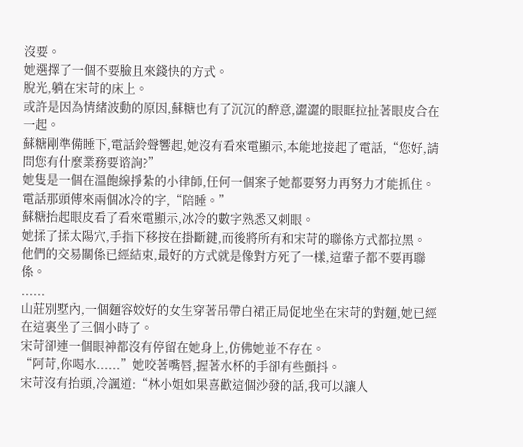沒要。
她選擇了一個不要臉且來錢快的方式。
脫光,躺在宋苛的床上。
或許是因為情緒波動的原因,蘇糖也有了沉沉的醉意,澀澀的眼眶拉扯著眼皮合在一起。
蘇糖剛準備睡下,電話鈴聲響起,她沒有看來電顯示,本能地接起了電話,“您好,請問您有什麼業務要谘詢?”
她隻是一個在溫飽線掙紮的小律師,任何一個案子她都要努力再努力才能抓住。
電話那頭傳來兩個冰冷的字,“陪睡。”
蘇糖抬起眼皮看了看來電顯示,冰冷的數字熟悉又刺眼。
她揉了揉太陽穴,手指下移按在掛斷鍵,而後將所有和宋苛的聯係方式都拉黑。
他們的交易關係已經結束,最好的方式就是像對方死了一樣,這輩子都不要再聯係。
......
山莊別墅內,一個麵容姣好的女生穿著吊帶白裙正局促地坐在宋苛的對麵,她已經在這裏坐了三個小時了。
宋苛卻連一個眼神都沒有停留在她身上,仿佛她並不存在。
“阿苛,你喝水......”她咬著嘴唇,握著水杯的手卻有些顫抖。
宋苛沒有抬頭,冷諷道:“林小姐如果喜歡這個沙發的話,我可以讓人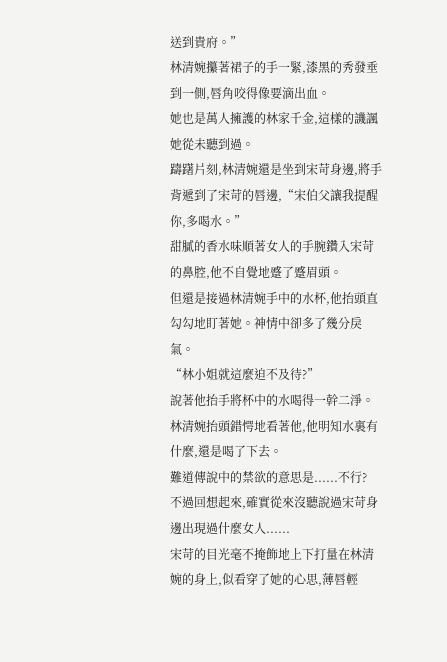送到貴府。”
林清婉攥著裙子的手一緊,漆黑的秀發垂到一側,唇角咬得像要滴出血。
她也是萬人擁護的林家千金,這樣的譏諷她從未聽到過。
躊躇片刻,林清婉還是坐到宋苛身邊,將手背遞到了宋苛的唇邊,“宋伯父讓我提醒你,多喝水。”
甜膩的香水味順著女人的手腕鑽入宋苛的鼻腔,他不自覺地蹙了蹙眉頭。
但還是接過林清婉手中的水杯,他抬頭直勾勾地盯著她。神情中卻多了幾分戾氣。
“林小姐就這麼迫不及待?”
說著他抬手將杯中的水喝得一幹二淨。
林清婉抬頭錯愕地看著他,他明知水裏有什麼,還是喝了下去。
難道傳說中的禁欲的意思是......不行?
不過回想起來,確實從來沒聽說過宋苛身邊出現過什麼女人......
宋苛的目光毫不掩飾地上下打量在林清婉的身上,似看穿了她的心思,薄唇輕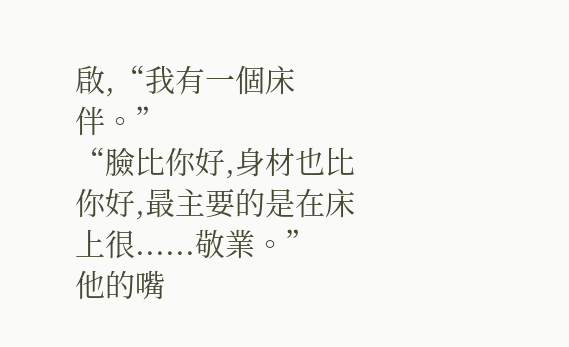啟,“我有一個床伴。”
“臉比你好,身材也比你好,最主要的是在床上很......敬業。”
他的嘴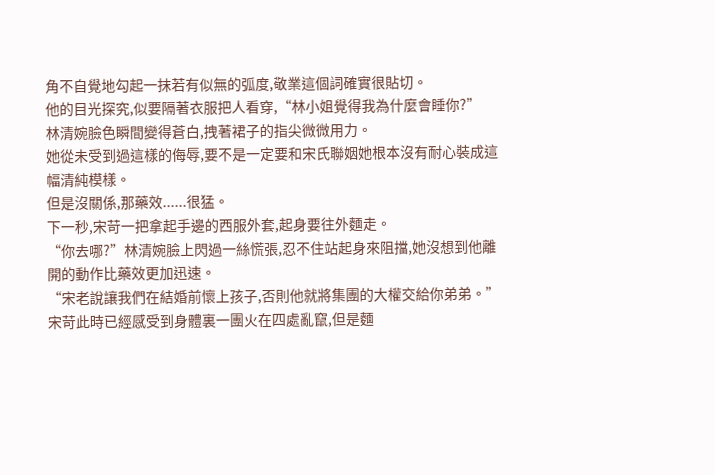角不自覺地勾起一抹若有似無的弧度,敬業這個詞確實很貼切。
他的目光探究,似要隔著衣服把人看穿,“林小姐覺得我為什麼會睡你?”
林清婉臉色瞬間變得蒼白,拽著裙子的指尖微微用力。
她從未受到過這樣的侮辱,要不是一定要和宋氏聯姻她根本沒有耐心裝成這幅清純模樣。
但是沒關係,那藥效......很猛。
下一秒,宋苛一把拿起手邊的西服外套,起身要往外麵走。
“你去哪?”林清婉臉上閃過一絲慌張,忍不住站起身來阻擋,她沒想到他離開的動作比藥效更加迅速。
“宋老說讓我們在結婚前懷上孩子,否則他就將集團的大權交給你弟弟。”
宋苛此時已經感受到身體裏一團火在四處亂竄,但是麵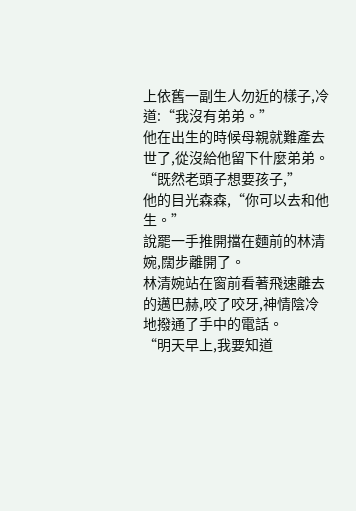上依舊一副生人勿近的樣子,冷道:“我沒有弟弟。”
他在出生的時候母親就難產去世了,從沒給他留下什麼弟弟。
“既然老頭子想要孩子,”
他的目光森森,“你可以去和他生。”
說罷一手推開擋在麵前的林清婉,闊步離開了。
林清婉站在窗前看著飛速離去的邁巴赫,咬了咬牙,神情陰冷地撥通了手中的電話。
“明天早上,我要知道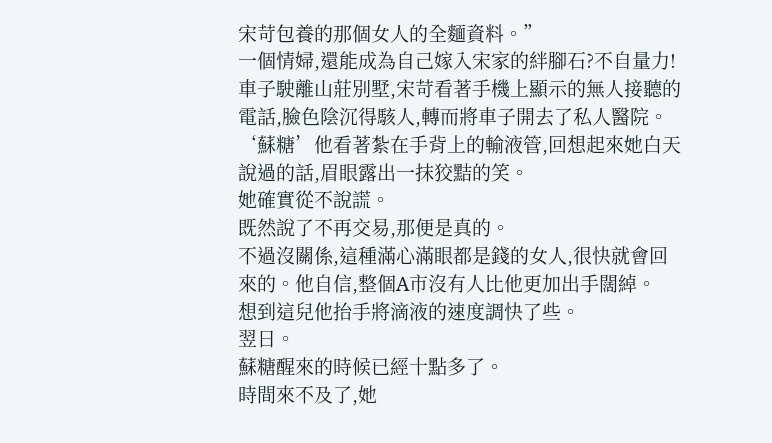宋苛包養的那個女人的全麵資料。”
一個情婦,還能成為自己嫁入宋家的絆腳石?不自量力!
車子駛離山莊別墅,宋苛看著手機上顯示的無人接聽的電話,臉色陰沉得駭人,轉而將車子開去了私人醫院。
‘蘇糖’他看著紮在手背上的輸液管,回想起來她白天說過的話,眉眼露出一抹狡黠的笑。
她確實從不說謊。
既然說了不再交易,那便是真的。
不過沒關係,這種滿心滿眼都是錢的女人,很快就會回來的。他自信,整個A市沒有人比他更加出手闊綽。
想到這兒他抬手將滴液的速度調快了些。
翌日。
蘇糖醒來的時候已經十點多了。
時間來不及了,她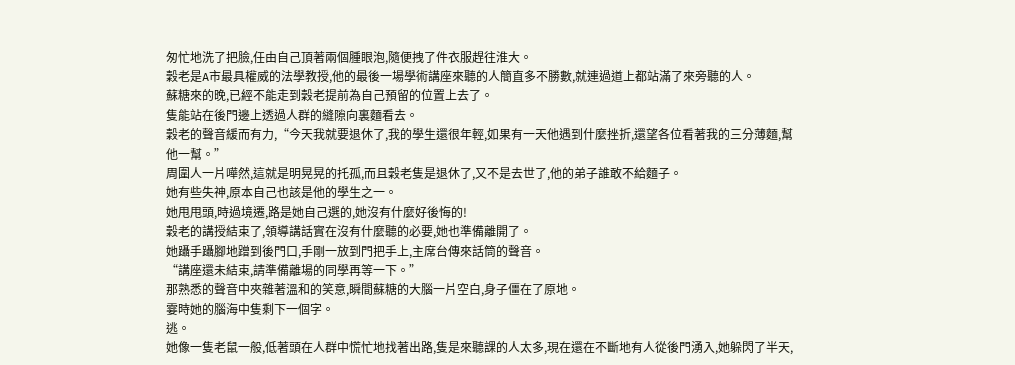匆忙地洗了把臉,任由自己頂著兩個腫眼泡,隨便拽了件衣服趕往淮大。
穀老是A市最具權威的法學教授,他的最後一場學術講座來聽的人簡直多不勝數,就連過道上都站滿了來旁聽的人。
蘇糖來的晚,已經不能走到穀老提前為自己預留的位置上去了。
隻能站在後門邊上透過人群的縫隙向裏麵看去。
穀老的聲音緩而有力,“今天我就要退休了,我的學生還很年輕,如果有一天他遇到什麼挫折,還望各位看著我的三分薄麵,幫他一幫。”
周圍人一片嘩然,這就是明晃晃的托孤,而且穀老隻是退休了,又不是去世了,他的弟子誰敢不給麵子。
她有些失神,原本自己也該是他的學生之一。
她甩甩頭,時過境遷,路是她自己選的,她沒有什麼好後悔的!
穀老的講授結束了,領導講話實在沒有什麼聽的必要,她也準備離開了。
她躡手躡腳地蹭到後門口,手剛一放到門把手上,主席台傳來話筒的聲音。
“講座還未結束,請準備離場的同學再等一下。”
那熟悉的聲音中夾雜著溫和的笑意,瞬間蘇糖的大腦一片空白,身子僵在了原地。
霎時她的腦海中隻剩下一個字。
逃。
她像一隻老鼠一般,低著頭在人群中慌忙地找著出路,隻是來聽課的人太多,現在還在不斷地有人從後門湧入,她躲閃了半天,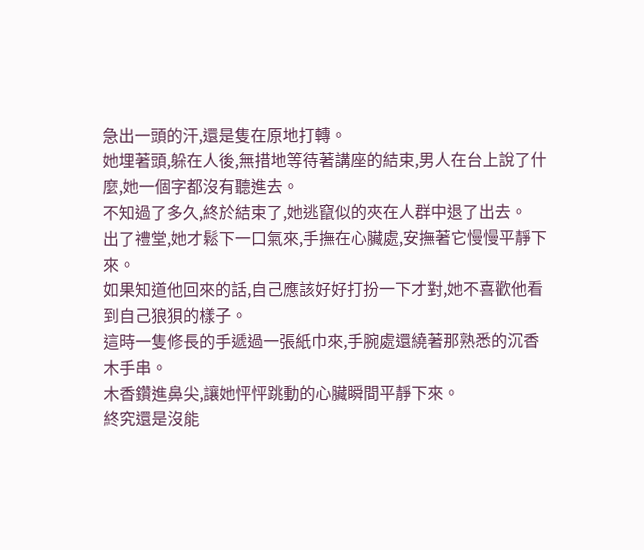急出一頭的汗,還是隻在原地打轉。
她埋著頭,躲在人後,無措地等待著講座的結束,男人在台上說了什麼,她一個字都沒有聽進去。
不知過了多久,終於結束了,她逃竄似的夾在人群中退了出去。
出了禮堂,她才鬆下一口氣來,手撫在心臟處,安撫著它慢慢平靜下來。
如果知道他回來的話,自己應該好好打扮一下才對,她不喜歡他看到自己狼狽的樣子。
這時一隻修長的手遞過一張紙巾來,手腕處還繞著那熟悉的沉香木手串。
木香鑽進鼻尖,讓她怦怦跳動的心臟瞬間平靜下來。
終究還是沒能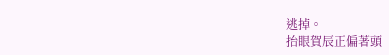逃掉。
抬眼賀辰正偏著頭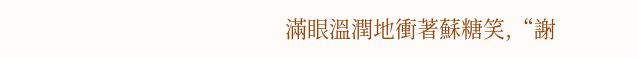滿眼溫潤地衝著蘇糖笑,“謝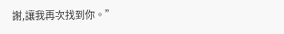謝,讓我再次找到你。”